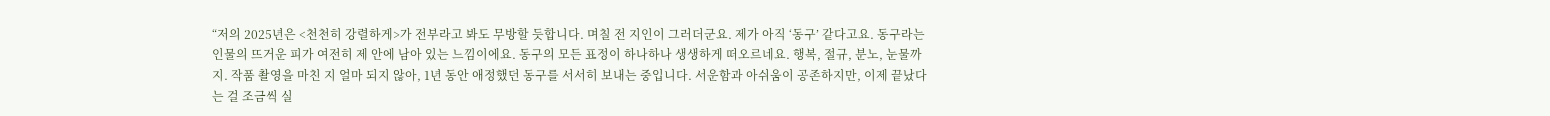“저의 2025년은 <천천히 강렬하게>가 전부라고 봐도 무방할 듯합니다. 며칠 전 지인이 그러더군요. 제가 아직 ‘동구’ 같다고요. 동구라는 인물의 뜨거운 피가 여전히 제 안에 남아 있는 느낌이에요. 동구의 모든 표정이 하나하나 생생하게 떠오르네요. 행복, 절규, 분노, 눈물까지. 작품 촬영을 마친 지 얼마 되지 않아, 1년 동안 애정했던 동구를 서서히 보내는 중입니다. 서운함과 아쉬움이 공존하지만, 이제 끝났다는 걸 조금씩 실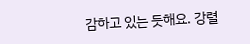감하고 있는 듯해요. 강렬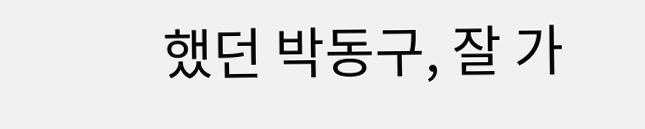했던 박동구, 잘 가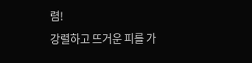렴!
강렬하고 뜨거운 피를 가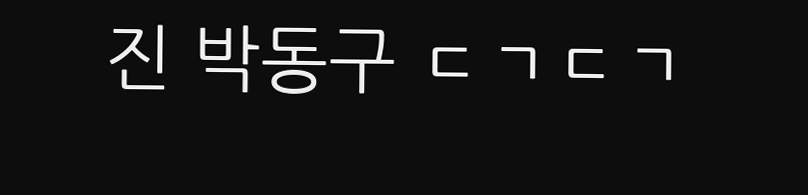진 박동구 ㄷㄱㄷㄱ